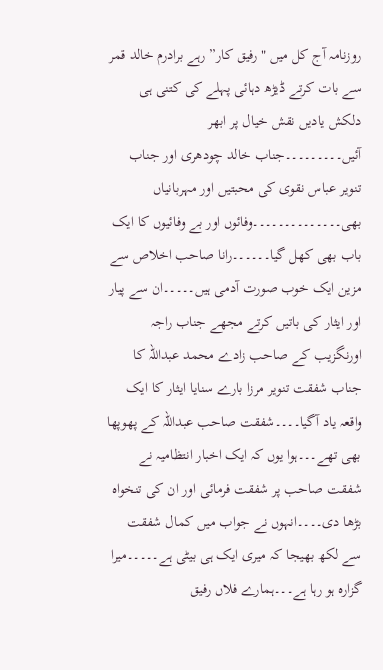روزنامہ آج کل میں "رفیق کار” رہے برادرم خالد قمر سے بات کرتے ڈیڑھ دہائی پہلے کی کتنی ہی دلکش یادیں نقش خیال پر ابھر آئیں۔۔۔۔۔۔۔۔۔جناب خالد چودھری اور جناب تنویر عباس نقوی کی محبتیں اور مہربانیاں بھی۔۔۔۔۔۔۔۔۔۔۔۔۔۔وفائوں اور بے وفائیوں کا ایک باب بھی کھل گیا۔۔۔۔۔۔رانا صاحب اخلاص سے مزین ایک خوب صورت آدمی ہیں۔۔۔۔۔ان سے پیار اور ایثار کی باتیں کرتے مجھے جناب راجہ اورنگزیب کے صاحب زادے محمد عبداللہ کا جناب شفقت تنویر مرزا بارے سنایا ایثار کا ایک واقعہ یاد آگیا۔۔۔۔شفقت صاحب عبداللہ کے پھوپھا بھی تھے۔۔۔ہوا یوں کہ ایک اخبار انتظامیہ نے شفقت صاحب پر شفقت فرمائی اور ان کی تنخواہ بڑھا دی۔۔۔۔انہوں نے جواب میں کمال شفقت سے لکھ بھیجا کہ میری ایک ہی بیٹی ہے۔۔۔۔۔میرا گزارہ ہو رہا ہے۔۔۔ہمارے فلاں رفیق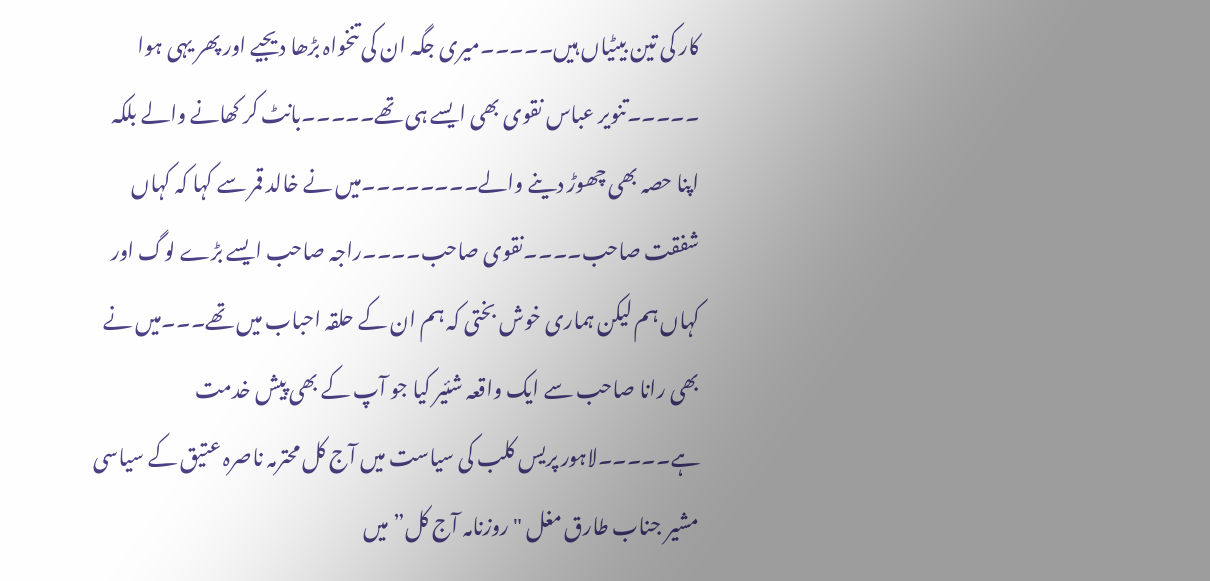کار کی تین بیٹیاں ہیں۔۔۔۔۔میری جگہ ان کی تنخواہ بڑھا دیجیے اور پھر یہی ہوا ۔۔۔۔۔تنویر عباس نقوی بھی ایسے ہی تھے۔۔۔۔۔بانٹ کر کھانے والے بلکہ اپنا حصہ بھی چھوڑ دینے والے۔۔۔۔۔۔۔۔میں نے خالد قمر سے کہا کہ کہاں شفقت صاحب۔۔۔۔نقوی صاحب۔۔۔۔راجہ صاحب ایسے بڑے لوگ اور کہاں ہم لیکن ہماری خوش بختی کہ ہم ان کے حلقہ احباب میں تھے۔۔۔میں نے بھی رانا صاحب سے ایک واقعہ شئیر کیا جو آپ کے بھی پیش خدمت ہے۔۔۔۔۔لاہور پریس کلب کی سیاست میں آج کل محترمہ ناصرہ عتیق کے سیاسی مشیر جناب طارق مغل "روزنامہ آج کل” میں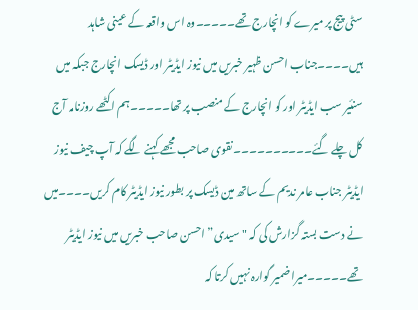سٹی پیج پر میرے کو انچارج تھے۔۔۔۔۔وہ اس واقعہ کے عینی شاہد ہیں۔۔۔۔جناب احسن ظہیر خبریں میں نیوز ایڈیٹر اور ڈیسک انچارج جبکہ میں سنئیر سب ایڈیٹر اور کو انچارج کے منصب پر تھا۔۔۔۔۔ہم اکٹھے روزنامہ آج کل چلے گئے۔۔۔۔۔۔۔۔۔۔نقوی صاحب مجھے کہنے لگے کہ آپ چیف نیوز ایڈیٹر جناب عامر ندیم کے ساتھ مین ڈیسک پر بطور نیوز ایڈیٹر کام کریں۔۔۔۔میں نے دست بستہ گزارش کی کہ "سیدی” احسن صاحب خبریں میں نیوز ایڈیٹر تھے۔۔۔۔۔میرا ضمیر گوارہ نہیں کرتا کہ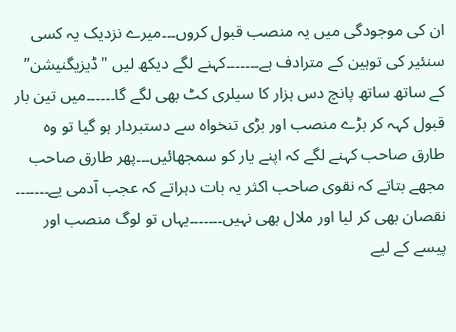ان کی موجودگی میں یہ منصب قبول کروں۔۔۔میرے نزدیک یہ کسی سنئیر کی توہین کے مترادف ہے۔۔۔۔۔۔۔کہنے لگے دیکھ لیں "ڈیزیگنیشن” کے ساتھ ساتھ پانچ دس ہزار کا سیلری کٹ بھی لگے گا۔۔۔۔۔۔میں تین بار قبول کہہ کر بڑے منصب اور بڑی تنخواہ سے دستبردار ہو گیا تو وہ طارق صاحب کہنے لگے کہ اپنے یار کو سمجھائیں۔۔۔پھر طارق صاحب مجھے بتاتے کہ نقوی صاحب اکثر یہ بات دہراتے کہ عجب آدمی یے۔۔۔۔۔۔۔ نقصان بھی کر لیا اور ملال بھی نہیں۔۔۔۔۔۔۔یہاں تو لوگ منصب اور پیسے کے لیے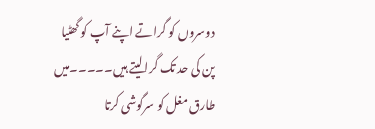دوسروں کو گراتے اپنے آپ کو گھٹیا پن کی حد تک گرالیتے ہیں۔۔۔۔۔میں طارق مغل کو سرگوشی کرتا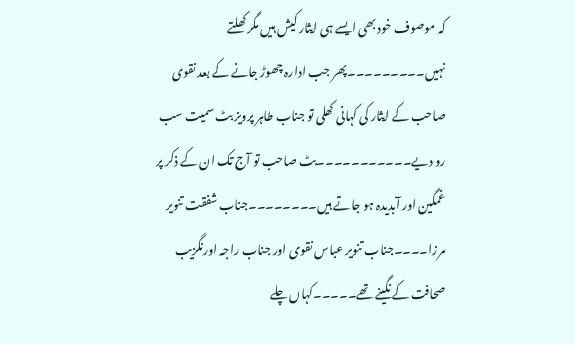کہ موصوف خود بھی ایسے ہی ایثار کیش ہیں مگر کھلتے نہیں۔۔۔۔۔۔۔۔۔پھر جب ادارہ چھوڑ جانے کے بعد نقوی صاحب کے ایثار کی کہانی کھلی تو جناب طاہر پرویز بٹ سمیت سب رو دیے۔۔۔۔۔۔۔۔۔۔۔بٹ صاحب تو آج تک ان کے ذکر پر غمگین اور آبدیدہ ہو جاتے ہیں۔۔۔۔۔۔۔۔جناب شفقت تنویر مرزا۔۔۔۔جناب تنویر عباس نقوی اور جناب راجہ اورنگزیب صحافت کے نگینے تھے۔۔۔۔۔کہاں چلے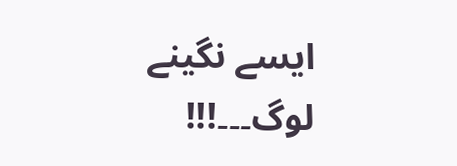ایسے نگینے لوگ۔۔۔!!!